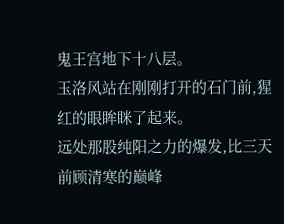鬼王宫地下十八层。
玉洛风站在刚刚打开的石门前,猩红的眼眸眯了起来。
远处那股纯阳之力的爆发,比三天前顾清寒的巅峰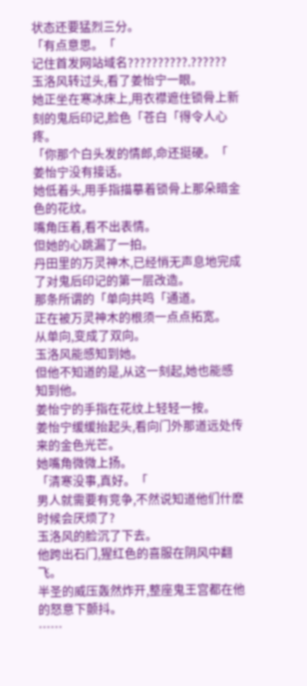状态还要猛烈三分。
「有点意思。「
记住首发网站域名??????????.??????
玉洛风转过头,看了姜怡宁一眼。
她正坐在寒冰床上,用衣襟遮住锁骨上新刻的鬼后印记,脸色「苍白「得令人心疼。
「你那个白头发的情郎,命还挺硬。「
姜怡宁没有接话。
她低着头,用手指描摹着锁骨上那朵暗金色的花纹。
嘴角压着,看不出表情。
但她的心跳漏了一拍。
丹田里的万灵神木,已经悄无声息地完成了对鬼后印记的第一层改造。
那条所谓的「单向共鸣「通道。
正在被万灵神木的根须一点点拓宽。
从单向,变成了双向。
玉洛风能感知到她。
但他不知道的是,从这一刻起,她也能感知到他。
姜怡宁的手指在花纹上轻轻一按。
姜怡宁缓缓抬起头,看向门外那道远处传来的金色光芒。
她嘴角微微上扬。
「清寒没事,真好。「
男人就需要有竞争,不然说知道他们什麽时候会厌烦了?
玉洛风的脸沉了下去。
他跨出石门,猩红色的喜服在阴风中翻飞。
半圣的威压轰然炸开,整座鬼王宫都在他的怒意下颤抖。
……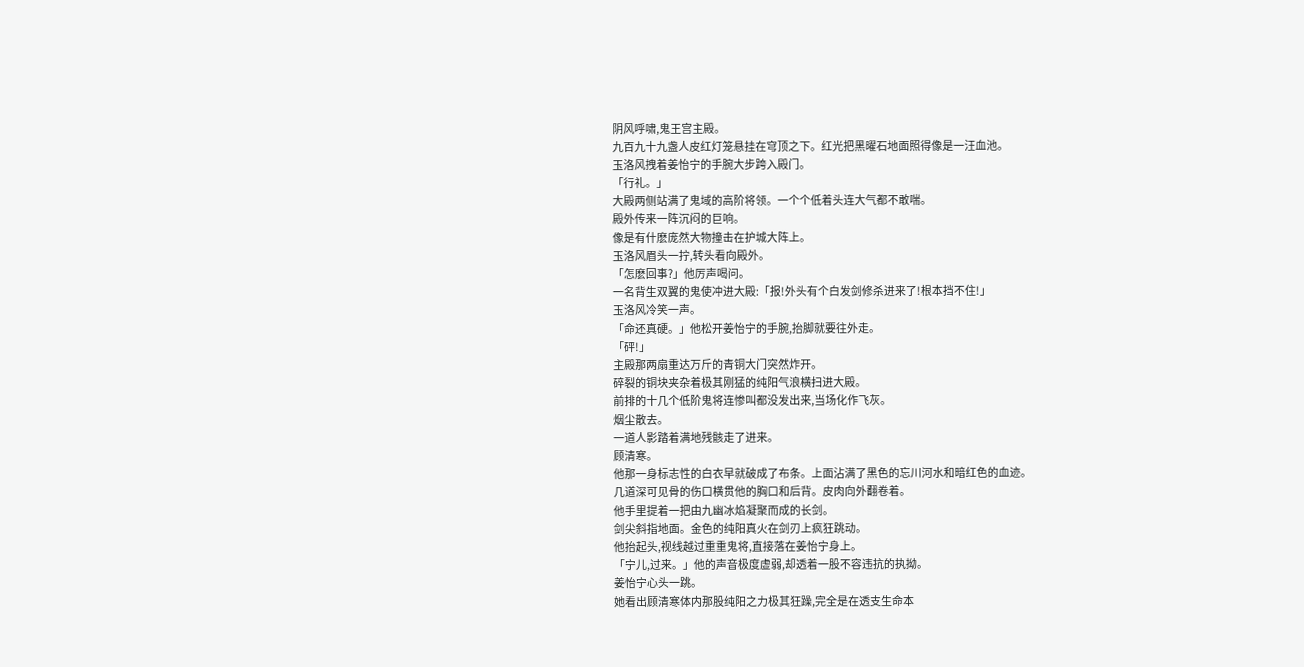阴风呼啸,鬼王宫主殿。
九百九十九盏人皮红灯笼悬挂在穹顶之下。红光把黑曜石地面照得像是一汪血池。
玉洛风拽着姜怡宁的手腕大步跨入殿门。
「行礼。」
大殿两侧站满了鬼域的高阶将领。一个个低着头连大气都不敢喘。
殿外传来一阵沉闷的巨响。
像是有什麽庞然大物撞击在护城大阵上。
玉洛风眉头一拧,转头看向殿外。
「怎麽回事?」他厉声喝问。
一名背生双翼的鬼使冲进大殿:「报!外头有个白发剑修杀进来了!根本挡不住!」
玉洛风冷笑一声。
「命还真硬。」他松开姜怡宁的手腕,抬脚就要往外走。
「砰!」
主殿那两扇重达万斤的青铜大门突然炸开。
碎裂的铜块夹杂着极其刚猛的纯阳气浪横扫进大殿。
前排的十几个低阶鬼将连惨叫都没发出来,当场化作飞灰。
烟尘散去。
一道人影踏着满地残骸走了进来。
顾清寒。
他那一身标志性的白衣早就破成了布条。上面沾满了黑色的忘川河水和暗红色的血迹。
几道深可见骨的伤口横贯他的胸口和后背。皮肉向外翻卷着。
他手里提着一把由九幽冰焰凝聚而成的长剑。
剑尖斜指地面。金色的纯阳真火在剑刃上疯狂跳动。
他抬起头,视线越过重重鬼将,直接落在姜怡宁身上。
「宁儿,过来。」他的声音极度虚弱,却透着一股不容违抗的执拗。
姜怡宁心头一跳。
她看出顾清寒体内那股纯阳之力极其狂躁,完全是在透支生命本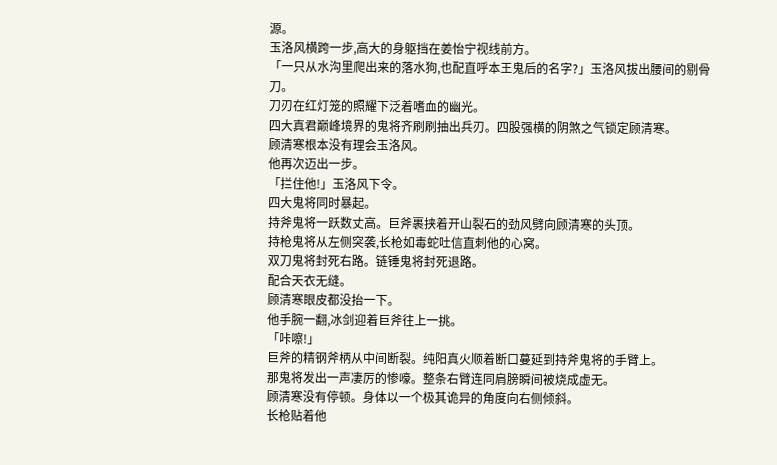源。
玉洛风横跨一步,高大的身躯挡在姜怡宁视线前方。
「一只从水沟里爬出来的落水狗,也配直呼本王鬼后的名字?」玉洛风拔出腰间的剔骨刀。
刀刃在红灯笼的照耀下泛着嗜血的幽光。
四大真君巅峰境界的鬼将齐刷刷抽出兵刃。四股强横的阴煞之气锁定顾清寒。
顾清寒根本没有理会玉洛风。
他再次迈出一步。
「拦住他!」玉洛风下令。
四大鬼将同时暴起。
持斧鬼将一跃数丈高。巨斧裹挟着开山裂石的劲风劈向顾清寒的头顶。
持枪鬼将从左侧突袭,长枪如毒蛇吐信直刺他的心窝。
双刀鬼将封死右路。链锤鬼将封死退路。
配合天衣无缝。
顾清寒眼皮都没抬一下。
他手腕一翻,冰剑迎着巨斧往上一挑。
「咔嚓!」
巨斧的精钢斧柄从中间断裂。纯阳真火顺着断口蔓延到持斧鬼将的手臂上。
那鬼将发出一声凄厉的惨嚎。整条右臂连同肩膀瞬间被烧成虚无。
顾清寒没有停顿。身体以一个极其诡异的角度向右侧倾斜。
长枪贴着他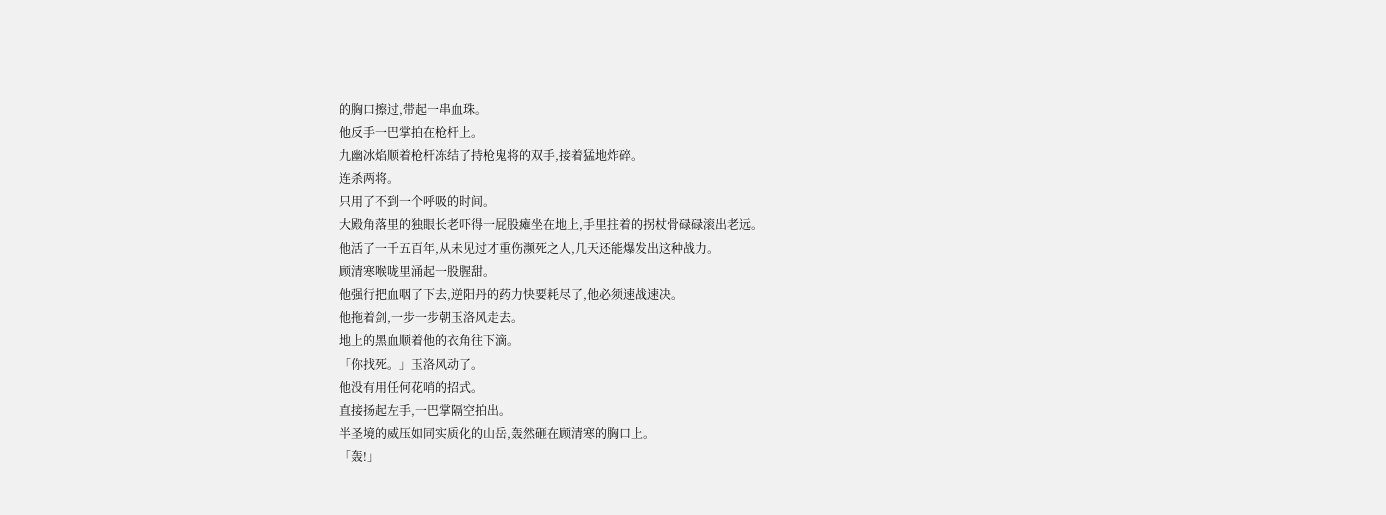的胸口擦过,带起一串血珠。
他反手一巴掌拍在枪杆上。
九幽冰焰顺着枪杆冻结了持枪鬼将的双手,接着猛地炸碎。
连杀两将。
只用了不到一个呼吸的时间。
大殿角落里的独眼长老吓得一屁股瘫坐在地上,手里拄着的拐杖骨碌碌滚出老远。
他活了一千五百年,从未见过才重伤濒死之人,几天还能爆发出这种战力。
顾清寒喉咙里涌起一股腥甜。
他强行把血咽了下去,逆阳丹的药力快要耗尽了,他必须速战速决。
他拖着剑,一步一步朝玉洛风走去。
地上的黑血顺着他的衣角往下滴。
「你找死。」玉洛风动了。
他没有用任何花哨的招式。
直接扬起左手,一巴掌隔空拍出。
半圣境的威压如同实质化的山岳,轰然砸在顾清寒的胸口上。
「轰!」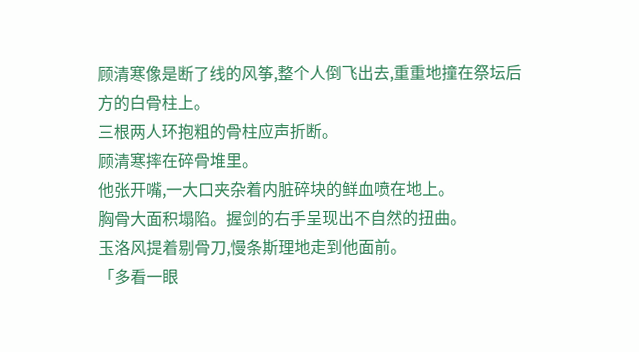顾清寒像是断了线的风筝,整个人倒飞出去,重重地撞在祭坛后方的白骨柱上。
三根两人环抱粗的骨柱应声折断。
顾清寒摔在碎骨堆里。
他张开嘴,一大口夹杂着内脏碎块的鲜血喷在地上。
胸骨大面积塌陷。握剑的右手呈现出不自然的扭曲。
玉洛风提着剔骨刀,慢条斯理地走到他面前。
「多看一眼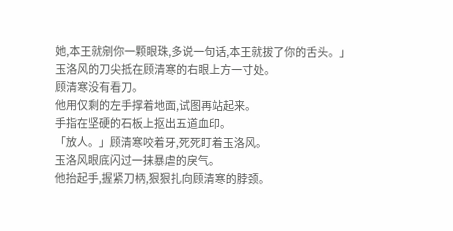她,本王就剜你一颗眼珠,多说一句话,本王就拔了你的舌头。」
玉洛风的刀尖抵在顾清寒的右眼上方一寸处。
顾清寒没有看刀。
他用仅剩的左手撑着地面,试图再站起来。
手指在坚硬的石板上抠出五道血印。
「放人。」顾清寒咬着牙,死死盯着玉洛风。
玉洛风眼底闪过一抹暴虐的戾气。
他抬起手,握紧刀柄,狠狠扎向顾清寒的脖颈。